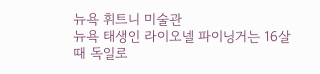뉴욕 휘트니 미술관
뉴욕 태생인 라이오넬 파이닝거는 16살 때 독일로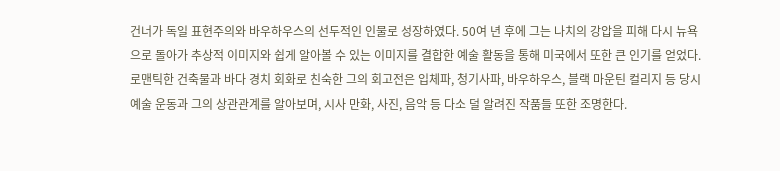건너가 독일 표현주의와 바우하우스의 선두적인 인물로 성장하였다. 50여 년 후에 그는 나치의 강압을 피해 다시 뉴욕으로 돌아가 추상적 이미지와 쉽게 알아볼 수 있는 이미지를 결합한 예술 활동을 통해 미국에서 또한 큰 인기를 얻었다. 로맨틱한 건축물과 바다 경치 회화로 친숙한 그의 회고전은 입체파, 청기사파, 바우하우스, 블랙 마운틴 컬리지 등 당시 예술 운동과 그의 상관관계를 알아보며, 시사 만화, 사진, 음악 등 다소 덜 알려진 작품들 또한 조명한다.